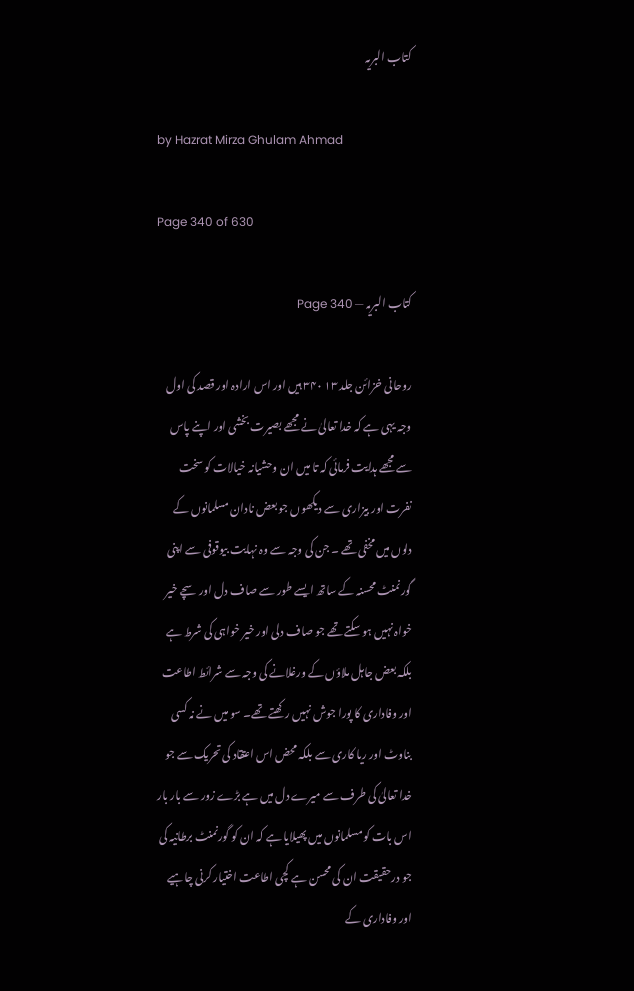کتاب البریہ

by Hazrat Mirza Ghulam Ahmad

Page 340 of 630

کتاب البریہ — Page 340

روحانی خزائن جلد ۱۳ ۳۴۰ ہیں اور اس ارادہ اور قصد کی اول وجہ یہی ہے کہ خدا تعالیٰ نے مجھے بصیرت بخشی اور اپنے پاس سے مجھے ہدایت فرمائی کہ تا میں ان وحشیانہ خیالات کو سخت نفرت اور بیزاری سے دیکھوں جو بعض نادان مسلمانوں کے دلوں میں مخفی تھے ۔ جن کی وجہ سے وہ نہایت بیوقوفی سے اپنی گورنمنٹ محسنہ کے ساتھ ایسے طور سے صاف دل اور سچے خیر خواہ نہیں ہو سکتے تھے جو صاف دلی اور خیر خواہی کی شرط ہے بلکہ بعض جاہل ملاؤں کے ورغلانے کی وجہ سے شرائط اطاعت اور وفاداری کا پورا جوش نہیں رکھتے تھے۔ سو میں نے نہ کسی بناوٹ اور ریا کاری سے بلکہ محض اس اعتقاد کی تحریک سے جو خدا تعالیٰ کی طرف سے میرے دل میں ہے بڑے زور سے بار بار اس بات کو مسلمانوں میں پھیلایا ہے کہ ان کو گورنمنٹ برطانیہ کی جو درحقیقت ان کی محسن ہے کچی اطاعت اختیار کرنی چاہیے اور وفاداری کے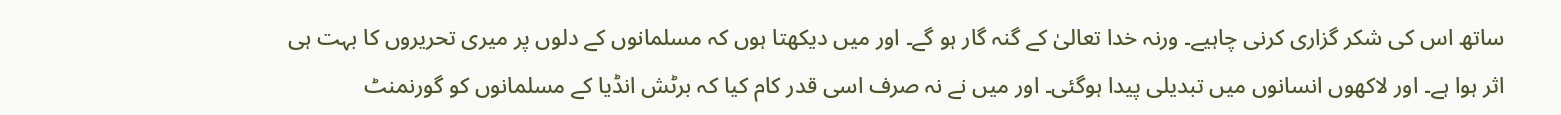ساتھ اس کی شکر گزاری کرنی چاہیے۔ ورنہ خدا تعالیٰ کے گنہ گار ہو گے۔ اور میں دیکھتا ہوں کہ مسلمانوں کے دلوں پر میری تحریروں کا بہت ہی اثر ہوا ہے۔ اور لاکھوں انسانوں میں تبدیلی پیدا ہوگئی۔ اور میں نے نہ صرف اسی قدر کام کیا کہ برٹش انڈیا کے مسلمانوں کو گورنمنٹ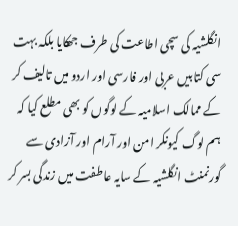انگلشیہ کی سچی اطاعت کی طرف جھکایا بلکہ بہت سی کتابیں عربی اور فارسی اور اردو میں تالیف کر کے ممالک اسلامیہ کے لوگوں کو بھی مطلع کیا کہ ہم لوگ کیونکر امن اور آرام اور آزادی سے گورنمنٹ انگلشیہ کے سایہ عاطفت میں زندگی بسر کر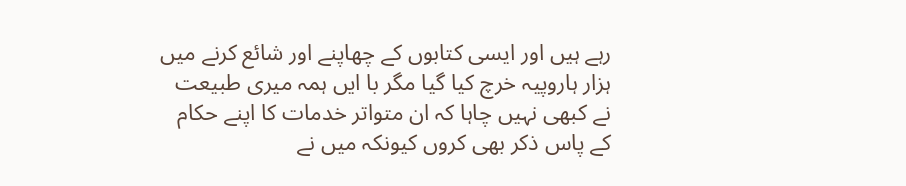رہے ہیں اور ایسی کتابوں کے چھاپنے اور شائع کرنے میں ہزار ہاروپیہ خرچ کیا گیا مگر با ایں ہمہ میری طبیعت نے کبھی نہیں چاہا کہ ان متواتر خدمات کا اپنے حکام کے پاس ذکر بھی کروں کیونکہ میں نے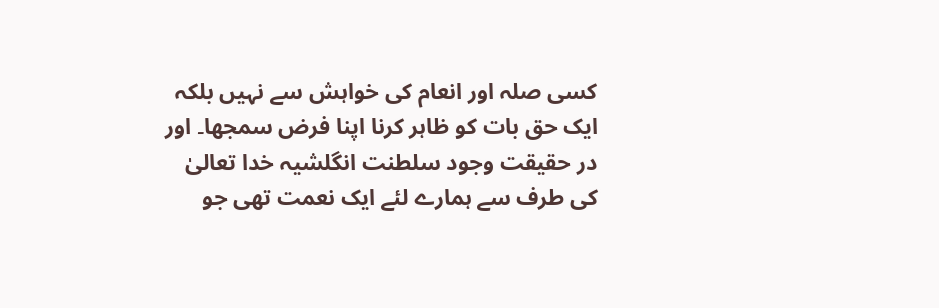کسی صلہ اور انعام کی خواہش سے نہیں بلکہ ایک حق بات کو ظاہر کرنا اپنا فرض سمجھا۔ اور در حقیقت وجود سلطنت انگلشیہ خدا تعالیٰ کی طرف سے ہمارے لئے ایک نعمت تھی جو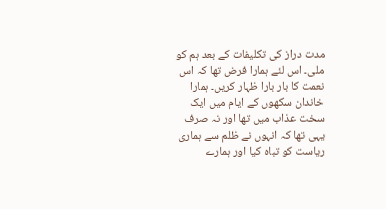مدت دراز کی تکلیفات کے بعد ہم کو ملی۔ اس لئے ہمارا فرض تھا کہ اس نعمت کا بار بارا ظہار کریں۔ ہمارا خاندان سکھوں کے ایام میں ایک سخت عذاب میں تھا اور نہ صرف یہی تھا کہ انہوں نے ظلم سے ہماری ریاست کو تباہ کیا اور ہمارے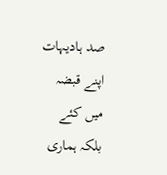صد ہادیہات اپنے قبضہ میں کئے بلکہ ہماری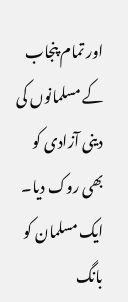اور تمام پنجاب کے مسلمانوں کی دینی آزادی کو بھی روک دیا۔ ایک مسلمان کو بانگ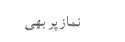نماز پر بھی